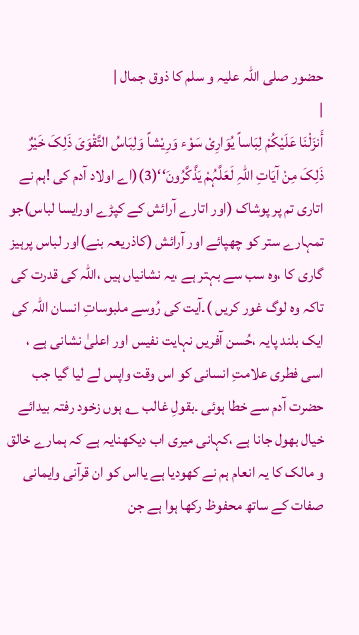حضور صلی اللہ علیہ و سلم کا ذوق جمال |
|
أَنزَلْنَا عَلَیْکُمْ لِبَاساً یُوَارِیْ سَوْء وَرِیْشاً وَلِبَاسُ التَّقْوَیَ ذَلِکَ خَیْرٌ ذَلِکَ مِنْ آیَاتِ اللّہِ لَعَلَّہُمْ یَذَّکَّرُونَ‘‘(3)(اے اولاد آدم کی !ہم نے اتاری تم پر پوشاک (اور اتارے آرائش کے کپڑے اورایسا لباس)جو تمہارے ستر کو چھپائے اور آرائش (کاذریعہ بنے)اور لباس پرہیز گاری کا ،وہ سب سے بہتر ہے ،یہ نشانیاں ہیں ،اللہ کی قدرت کی تاکہ وہ لوگ غور کریں )۔آیت کی رُوسے ملبوساتِ انسان اللہ کی ایک بلند پایہ ،حُسن آفریں نہایت نفیس اور اعلیٰ نشانی ہے ، اسی فطری علامتِ انسانی کو اس وقت واپس لے لیا گیا جب حضرت آدم سے خطا ہوئی ۔بقولِ غالب ؎ ہوں زخود رفتہ بیدائے خیال بھول جانا ہے ،کہانی میری اب دیکھنایہ ہے کہ ہمارے خالق و مالک کا یہ انعام ہم نے کھودیا ہے یااس کو ان قرآنی وایمانی صفات کے ساتھ محفوظ رکھا ہوا ہے جن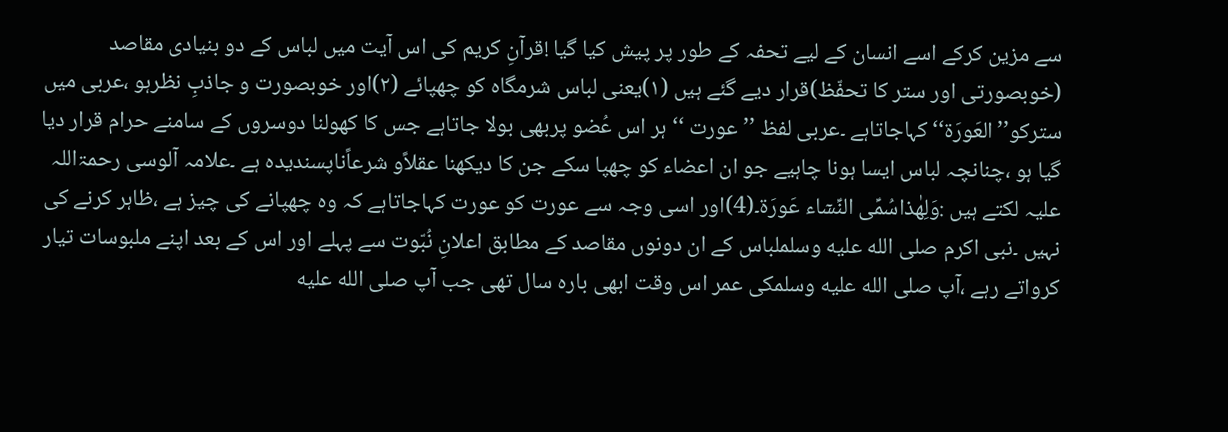سے مزین کرکے اسے انسان کے لیے تحفہ کے طور پر پیش کیا گیا !قرآنِ کریم کی اس آیت میں لباس کے دو بنیادی مقاصد (خوبصورتی اور ستر کا تحفّظ)قرار دیے گئے ہیں (۱)یعنی لباس شرمگاہ کو چھپائے (۲)اور خوبصورت و جاذبِ نظرہو ،عربی میں سترکو’’العَورَۃ‘‘کہاجاتاہے ۔عربی لفظ ’’عورت ‘‘ہر اس عُضو پربھی بولا جاتاہے جس کا کھولنا دوسروں کے سامنے حرام قرار دیا گیا ہو ،چنانچہ لباس ایسا ہونا چاہیے جو ان اعضاء کو چھپا سکے جن کا دیکھنا عقلاًو شرعاًناپسندیدہ ہے ۔علامہ آلوسی رحمۃاللہ علیہ لکتے ہیں :وَلِھٰذاسُمِّی النِّسٓاء عَورَۃ۔(4)اور اسی وجہ سے عورت کو عورت کہاجاتاہے کہ وہ چھپانے کی چیز ہے ،ظاہر کرنے کی نہیں ۔نبی اکرم صلى الله عليه وسلملباس کے ان دونوں مقاصد کے مطابق اعلانِ نُبّوت سے پہلے اور اس کے بعد اپنے ملبوسات تیار کرواتے رہے ،آپ صلى الله عليه وسلمکی عمر اس وقت ابھی بارہ سال تھی جب آپ صلى الله عليه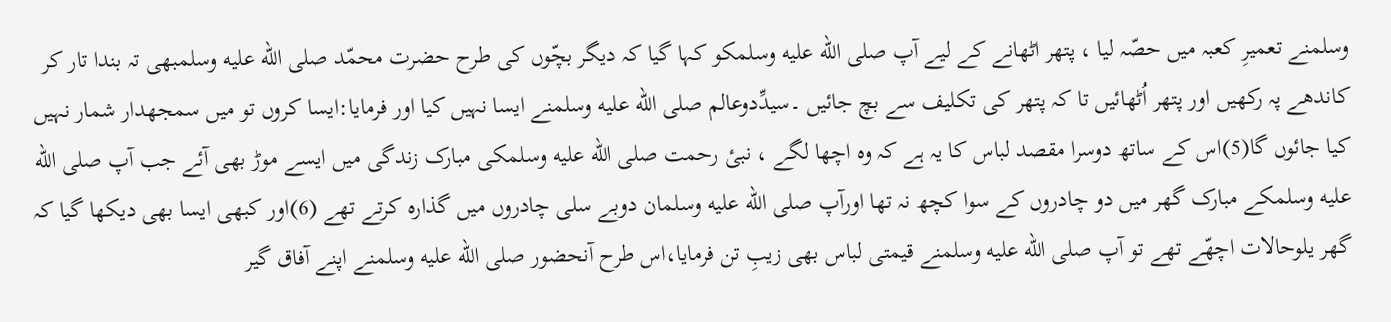وسلمنے تعمیرِ کعبہ میں حصّہ لیا ، پتھر اٹھانے کے لیے آپ صلى الله عليه وسلمکو کہا گیا کہ دیگر بچّوں کی طرح حضرت محمّد صلى الله عليه وسلمبھی تہ بندا تار کر کاندھے پہ رکھیں اور پتھر اُٹھائیں تا کہ پتھر کی تکلیف سے بچ جائیں ۔سیدِّدوعالم صلى الله عليه وسلمنے ایسا نہیں کیا اور فرمایا:ایسا کروں تو میں سمجھدار شمار نہیں کیا جائوں گا(5)اس کے ساتھ دوسرا مقصد لباس کا یہ ہے کہ وہ اچھا لگے ، نبیٔ رحمت صلى الله عليه وسلمکی مبارک زندگی میں ایسے موڑ بھی آئے جب آپ صلى الله عليه وسلمکے مبارک گھر میں دو چادروں کے سوا کچھ نہ تھا اورآپ صلى الله عليه وسلمان دوبے سلی چادروں میں گذارہ کرتے تھے (6)اور کبھی ایسا بھی دیکھا گیا کہ گھر یلوحالات اچھّے تھے تو آپ صلى الله عليه وسلمنے قیمتی لباس بھی زیبِ تن فرمایا،اس طرح آنحضور صلى الله عليه وسلمنے اپنے آفاق گیر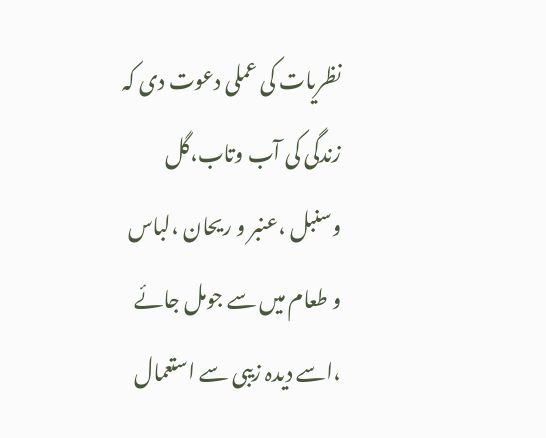نظریات کی عملی دعوت دی کہ زندگی کی آب وتاب،گل وسنبل ،عنبر و ریحان ،لباس و طعام میں سے جومل جائے ،اسے دیدہ زیبی سے استعمال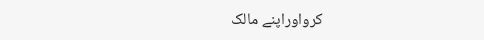کرواوراپنے مالک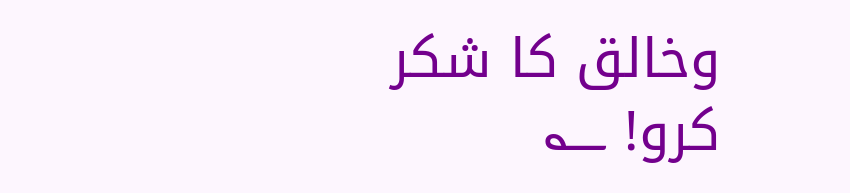وخالق کا شکر کرو! ؎